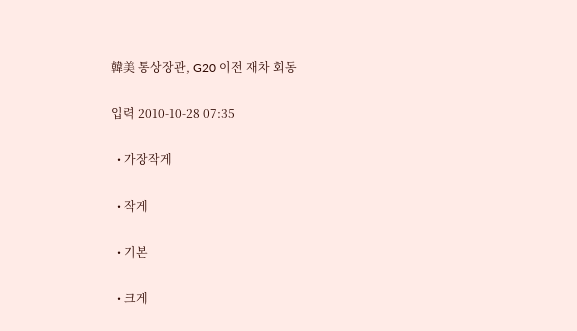韓美 통상장관, G20 이전 재차 회동

입력 2010-10-28 07:35

  • 가장작게

  • 작게

  • 기본

  • 크게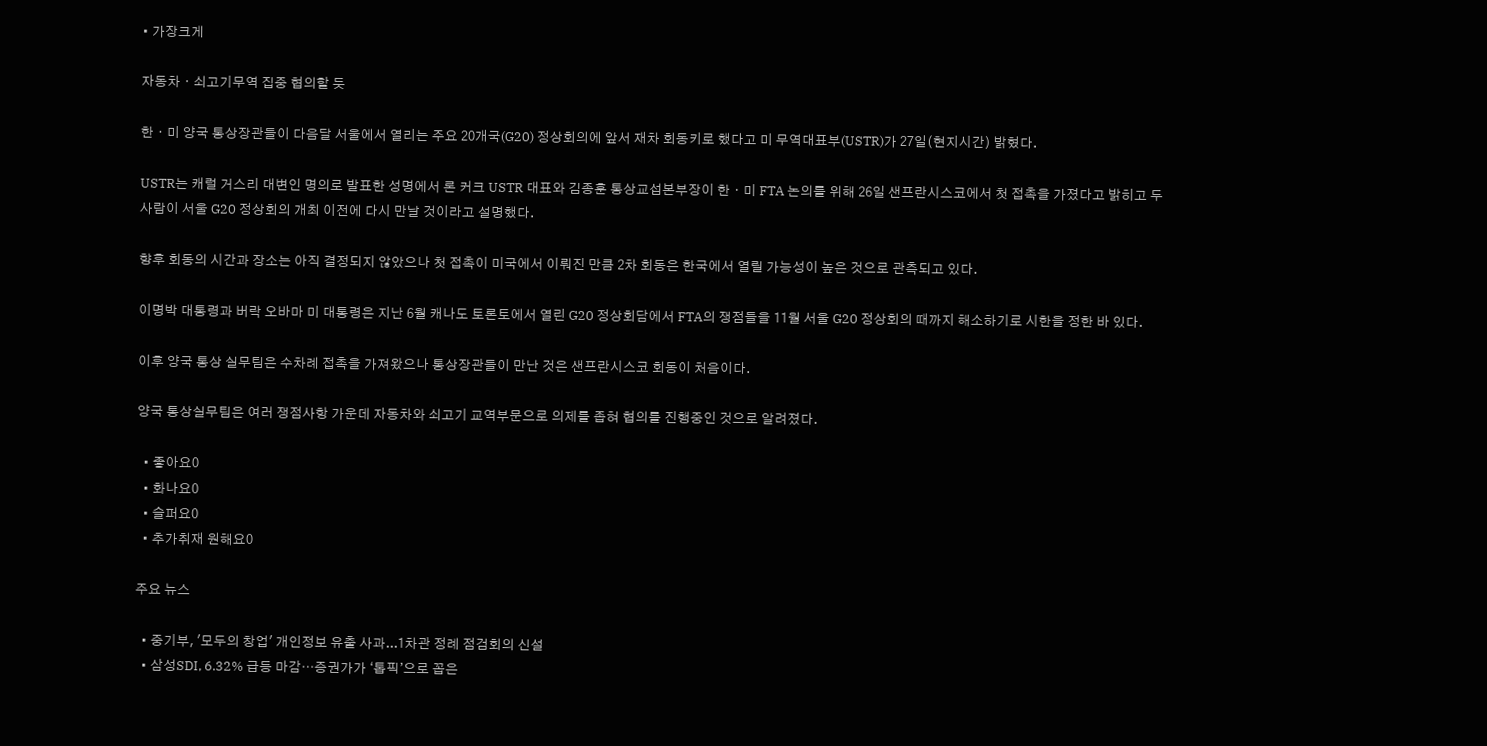• 가장크게

자동차ㆍ쇠고기무역 집중 협의할 듯

한ㆍ미 양국 통상장관들이 다음달 서울에서 열리는 주요 20개국(G20) 정상회의에 앞서 재차 회동키로 했다고 미 무역대표부(USTR)가 27일(현지시간) 밝혔다.

USTR는 캐럴 거스리 대변인 명의로 발표한 성명에서 론 커크 USTR 대표와 김종훈 통상교섭본부장이 한ㆍ미 FTA 논의를 위해 26일 샌프란시스코에서 첫 접촉을 가졌다고 밝히고 두 사람이 서울 G20 정상회의 개최 이전에 다시 만날 것이라고 설명했다.

향후 회동의 시간과 장소는 아직 결정되지 않았으나 첫 접촉이 미국에서 이뤄진 만큼 2차 회동은 한국에서 열릴 가능성이 높은 것으로 관측되고 있다.

이명박 대통령과 버락 오바마 미 대통령은 지난 6월 캐나도 토론토에서 열린 G20 정상회담에서 FTA의 쟁점들을 11월 서울 G20 정상회의 때까지 해소하기로 시한을 정한 바 있다.

이후 양국 통상 실무팀은 수차례 접촉을 가져왔으나 통상장관들이 만난 것은 샌프란시스코 회동이 처음이다.

양국 통상실무팀은 여러 쟁점사항 가운데 자동차와 쇠고기 교역부문으로 의제를 좁혀 협의를 진행중인 것으로 알려졌다.

  • 좋아요0
  • 화나요0
  • 슬퍼요0
  • 추가취재 원해요0

주요 뉴스

  • 중기부, '모두의 창업' 개인정보 유출 사과...1차관 정례 점검회의 신설
  • 삼성SDI, 6.32% 급등 마감⋯증권가가 ‘톱픽’으로 꼽은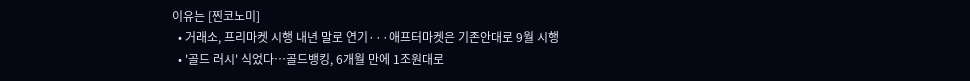이유는 [찐코노미]
  • 거래소, 프리마켓 시행 내년 말로 연기···애프터마켓은 기존안대로 9월 시행
  • '골드 러시' 식었다…골드뱅킹, 6개월 만에 1조원대로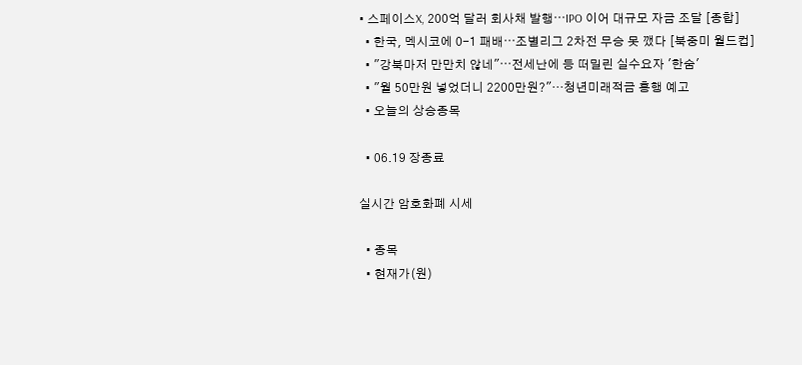• 스페이스X, 200억 달러 회사채 발행⋯IPO 이어 대규모 자금 조달 [종합]
  • 한국, 멕시코에 0-1 패배⋯조별리그 2차전 무승 못 깼다 [북중미 월드컵]
  • "강북마저 만만치 않네"⋯전세난에 등 떠밀린 실수요자 '한숨'
  • "월 50만원 넣었더니 2200만원?"…청년미래적금 흥행 예고
  • 오늘의 상승종목

  • 06.19 장종료

실시간 암호화폐 시세

  • 종목
  • 현재가(원)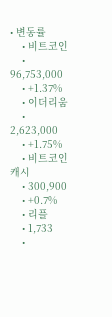• 변동률
    • 비트코인
    • 96,753,000
    • +1.37%
    • 이더리움
    • 2,623,000
    • +1.75%
    • 비트코인 캐시
    • 300,900
    • +0.7%
    • 리플
    • 1,733
    •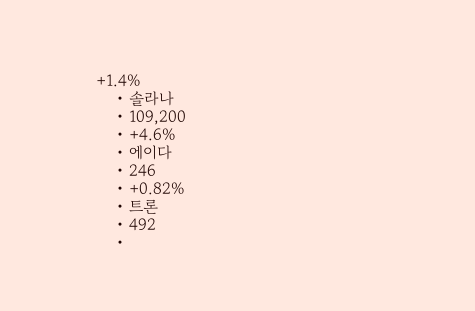+1.4%
    • 솔라나
    • 109,200
    • +4.6%
    • 에이다
    • 246
    • +0.82%
    • 트론
    • 492
    •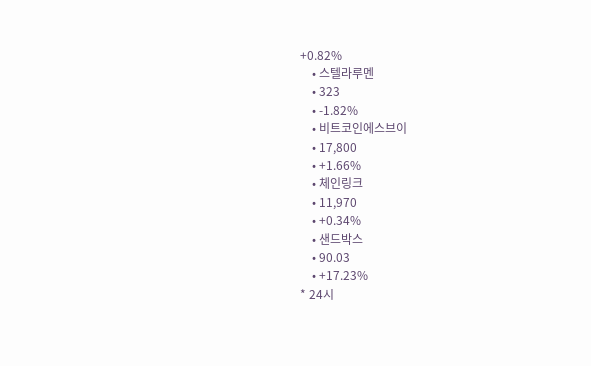+0.82%
    • 스텔라루멘
    • 323
    • -1.82%
    • 비트코인에스브이
    • 17,800
    • +1.66%
    • 체인링크
    • 11,970
    • +0.34%
    • 샌드박스
    • 90.03
    • +17.23%
* 24시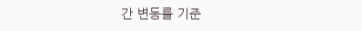간 변동률 기준